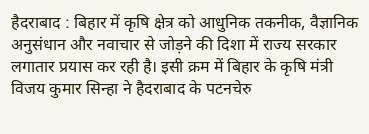हैदराबाद : बिहार में कृषि क्षेत्र को आधुनिक तकनीक, वैज्ञानिक अनुसंधान और नवाचार से जोड़ने की दिशा में राज्य सरकार लगातार प्रयास कर रही है। इसी क्रम में बिहार के कृषि मंत्री विजय कुमार सिन्हा ने हैदराबाद के पटनचेरु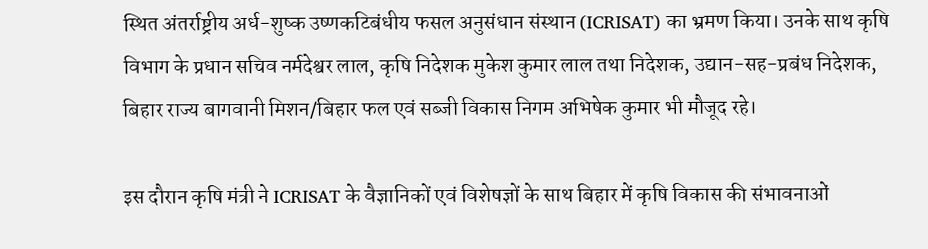स्थित अंतर्राष्ट्रीय अर्ध-शुष्क उष्णकटिबंधीय फसल अनुसंधान संस्थान (ICRISAT) का भ्रमण किया। उनके साथ कृषि विभाग के प्रधान सचिव नर्मदेश्वर लाल, कृषि निदेशक मुकेश कुमार लाल तथा निदेशक, उद्यान-सह-प्रबंध निदेशक, बिहार राज्य बागवानी मिशन/बिहार फल एवं सब्जी विकास निगम अभिषेक कुमार भी मौजूद रहे।

इस दौरान कृषि मंत्री ने ICRISAT के वैज्ञानिकों एवं विशेषज्ञों के साथ बिहार में कृषि विकास की संभावनाओं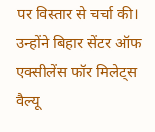पर विस्तार से चर्चा की। उन्होंने बिहार सेंटर ऑफ एक्सीलेंस फॉर मिलेट्स वैल्यू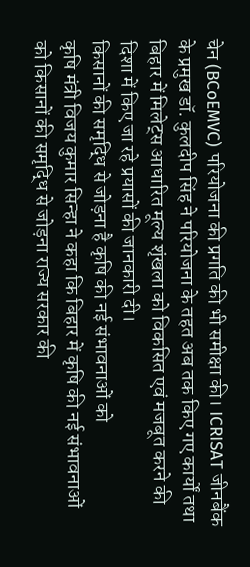चेन (BCoEMVC) परियोजना की प्रगति की भी समीक्षा की। ICRISAT जीनबैंक के प्रमुख डॉ. कुलदीप सिंह ने परियोजना के तहत अब तक किए गए कार्यों तथा बिहार में मिलेट्स आधारित मूल्य शृंखला को विकसित एवं मजबूत करने की दिशा में किए जा रहे प्रयासों की जानकारी दी।
किसानों की समृद्धि से जोड़ना है कृषि की नई संभावनाओं को
कृषि मंत्री विजय कुमार सिन्हा ने कहा कि बिहार में कृषि की नई संभावनाओं को किसानों की समृद्धि से जोड़ना राज्य सरकार की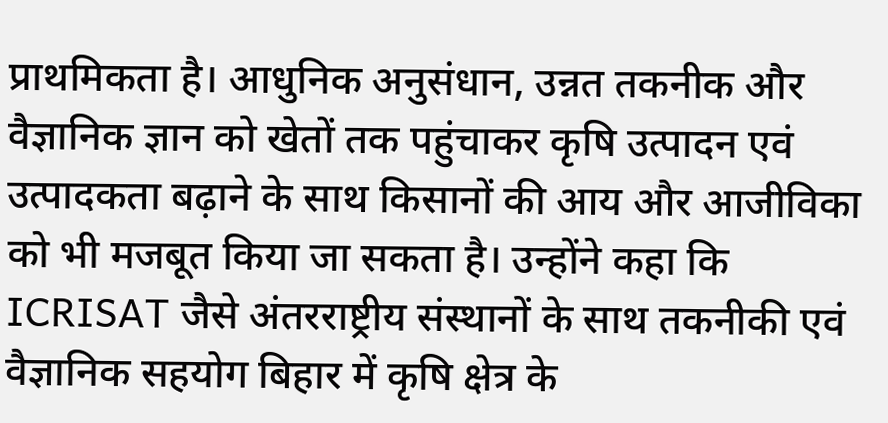प्राथमिकता है। आधुनिक अनुसंधान, उन्नत तकनीक और वैज्ञानिक ज्ञान को खेतों तक पहुंचाकर कृषि उत्पादन एवं उत्पादकता बढ़ाने के साथ किसानों की आय और आजीविका को भी मजबूत किया जा सकता है। उन्होंने कहा कि ICRISAT जैसे अंतरराष्ट्रीय संस्थानों के साथ तकनीकी एवं वैज्ञानिक सहयोग बिहार में कृषि क्षेत्र के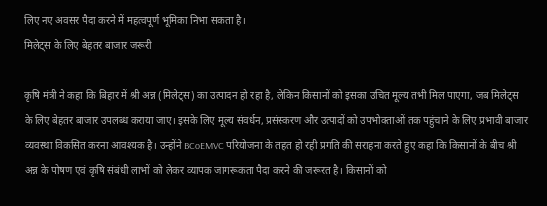लिए नए अवसर पैदा करने में महत्वपूर्ण भूमिका निभा सकता है।
मिलेट्स के लिए बेहतर बाजार जरूरी

कृषि मंत्री ने कहा कि बिहार में श्री अन्न (मिलेट्स) का उत्पादन हो रहा है, लेकिन किसानों को इसका उचित मूल्य तभी मिल पाएगा, जब मिलेट्स के लिए बेहतर बाजार उपलब्ध कराया जाए। इसके लिए मूल्य संवर्धन, प्रसंस्करण और उत्पादों को उपभोक्ताओं तक पहुंचाने के लिए प्रभावी बाजार व्यवस्था विकसित करना आवश्यक है। उन्होंने BCoEMVC परियोजना के तहत हो रही प्रगति की सराहना करते हुए कहा कि किसानों के बीच श्री अन्न के पोषण एवं कृषि संबंधी लाभों को लेकर व्यापक जागरूकता पैदा करने की जरूरत है। किसानों को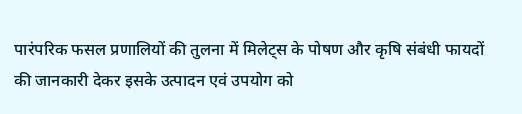पारंपरिक फसल प्रणालियों की तुलना में मिलेट्स के पोषण और कृषि संबंधी फायदों की जानकारी देकर इसके उत्पादन एवं उपयोग को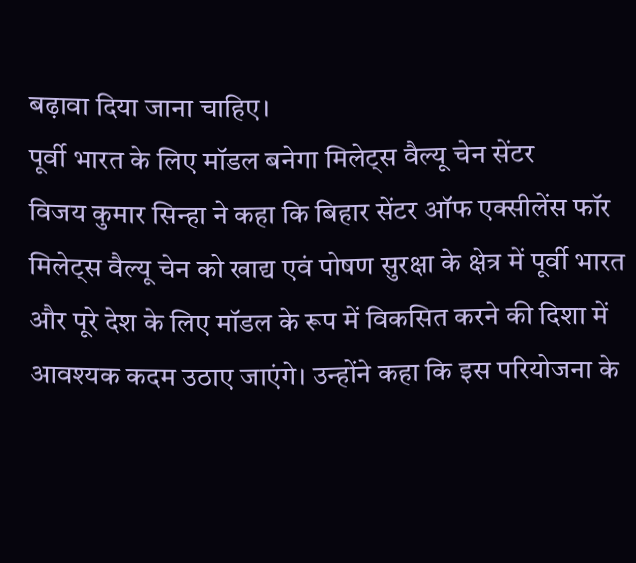बढ़ावा दिया जाना चाहिए।
पूर्वी भारत के लिए मॉडल बनेगा मिलेट्स वैल्यू चेन सेंटर
विजय कुमार सिन्हा ने कहा कि बिहार सेंटर ऑफ एक्सीलेंस फॉर मिलेट्स वैल्यू चेन को खाद्य एवं पोषण सुरक्षा के क्षेत्र में पूर्वी भारत और पूरे देश के लिए मॉडल के रूप में विकसित करने की दिशा में आवश्यक कदम उठाए जाएंगे। उन्होंने कहा कि इस परियोजना के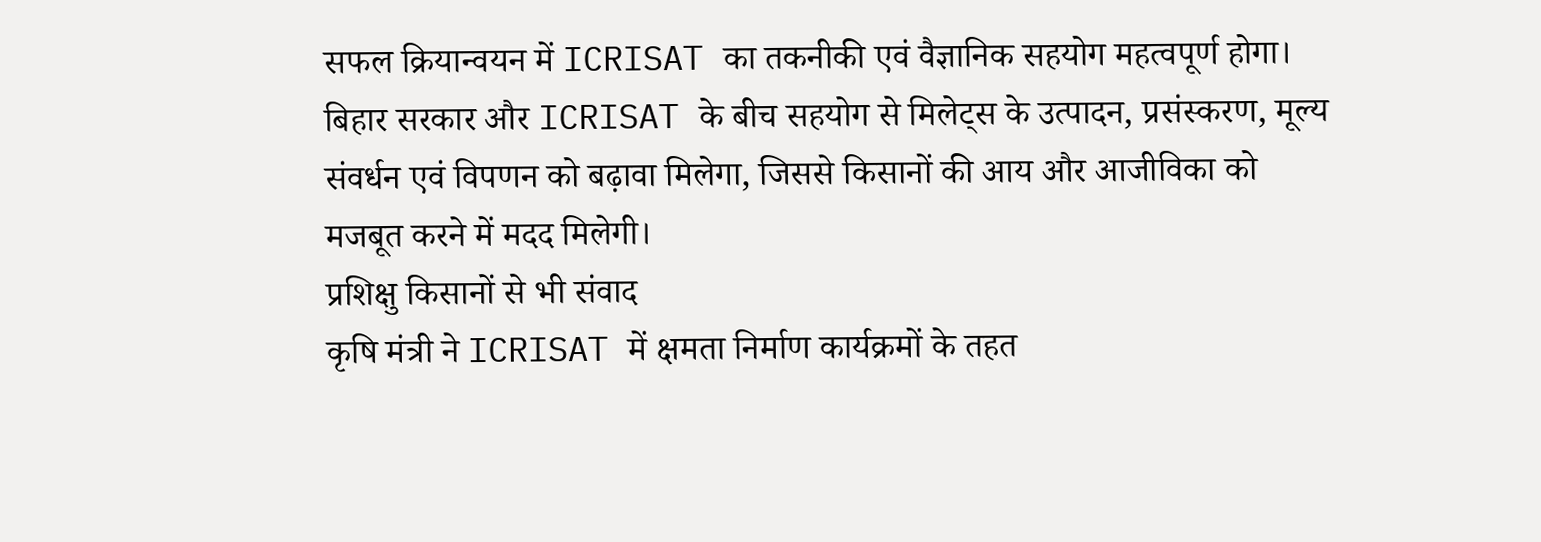सफल क्रियान्वयन में ICRISAT का तकनीकी एवं वैज्ञानिक सहयोग महत्वपूर्ण होगा। बिहार सरकार और ICRISAT के बीच सहयोग से मिलेट्स के उत्पादन, प्रसंस्करण, मूल्य संवर्धन एवं विपणन को बढ़ावा मिलेगा, जिससे किसानों की आय और आजीविका को मजबूत करने में मदद मिलेगी।
प्रशिक्षु किसानों से भी संवाद
कृषि मंत्री ने ICRISAT में क्षमता निर्माण कार्यक्रमों के तहत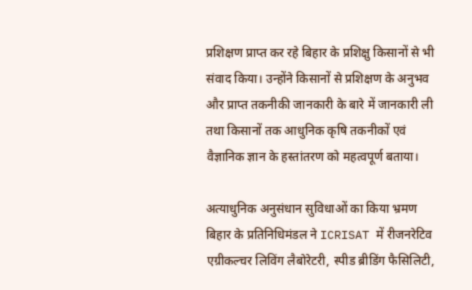प्रशिक्षण प्राप्त कर रहे बिहार के प्रशिक्षु किसानों से भी संवाद किया। उन्होंने किसानों से प्रशिक्षण के अनुभव और प्राप्त तकनीकी जानकारी के बारे में जानकारी ली तथा किसानों तक आधुनिक कृषि तकनीकों एवं वैज्ञानिक ज्ञान के हस्तांतरण को महत्वपूर्ण बताया।

अत्याधुनिक अनुसंधान सुविधाओं का किया भ्रमण
बिहार के प्रतिनिधिमंडल ने ICRISAT में रीजनरेटिव एग्रीकल्चर लिविंग लैबोरेटरी, स्पीड ब्रीडिंग फैसिलिटी,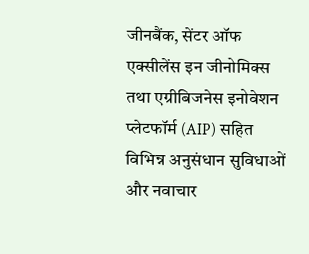जीनबैंक, सेंटर ऑफ एक्सीलेंस इन जीनोमिक्स तथा एग्रीबिजनेस इनोवेशन प्लेटफॉर्म (AIP) सहित विभिन्न अनुसंधान सुविधाओं और नवाचार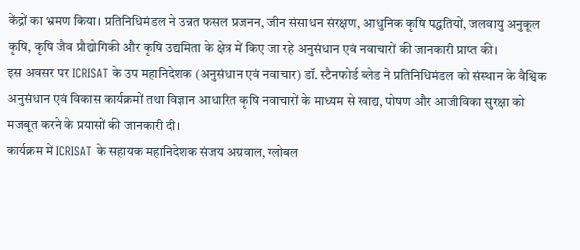केंद्रों का भ्रमण किया। प्रतिनिधिमंडल ने उन्नत फसल प्रजनन, जीन संसाधन संरक्षण, आधुनिक कृषि पद्धतियों, जलवायु अनुकूल कृषि, कृषि जैव प्रौद्योगिकी और कृषि उद्यमिता के क्षेत्र में किए जा रहे अनुसंधान एवं नवाचारों की जानकारी प्राप्त की।
इस अवसर पर ICRISAT के उप महानिदेशक (अनुसंधान एवं नवाचार) डॉ. स्टैनफोर्ड ब्लेड ने प्रतिनिधिमंडल को संस्थान के वैश्विक अनुसंधान एवं विकास कार्यक्रमों तथा विज्ञान आधारित कृषि नवाचारों के माध्यम से खाद्य, पोषण और आजीविका सुरक्षा को मजबूत करने के प्रयासों की जानकारी दी।
कार्यक्रम में ICRISAT के सहायक महानिदेशक संजय अग्रवाल, ग्लोबल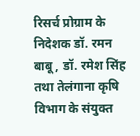रिसर्च प्रोग्राम के निदेशक डॉ. रमन बाबू, डॉ. रमेश सिंह तथा तेलंगाना कृषि विभाग के संयुक्त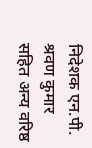निदेशक एन.पी. श्रवण कुमार सहित अन्य वरिष्ठ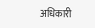अधिकारी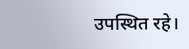उपस्थित रहे।